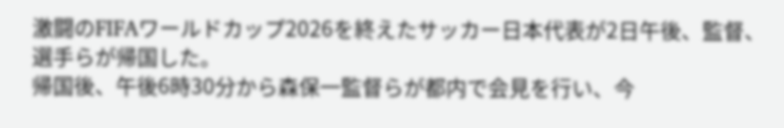激闘のFIFAワールドカップ2026を終えたサッカー日本代表が2日午後、監督、選手らが帰国した。
帰国後、午後6時30分から森保一監督らが都内で会見を行い、今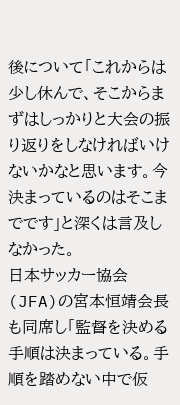後について「これからは少し休んで、そこからまずはしっかりと大会の振り返りをしなければいけないかなと思います。今決まっているのはそこまでです」と深くは言及しなかった。
日本サッカー協会(JFA)の宮本恒靖会長も同席し「監督を決める手順は決まっている。手順を踏めない中で仮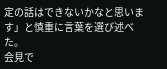定の話はできないかなと思います」と慎重に言葉を選び述べた。
会見で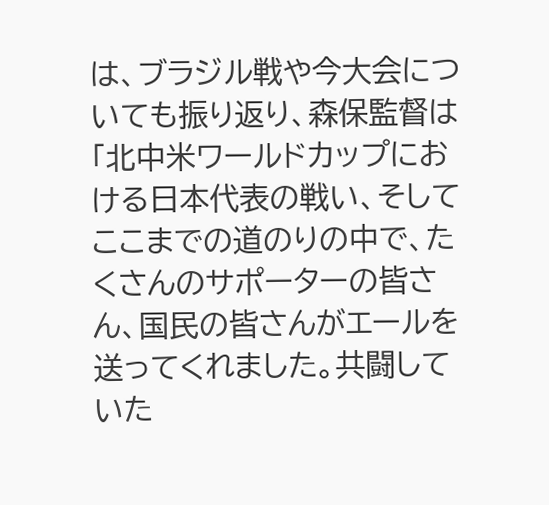は、ブラジル戦や今大会についても振り返り、森保監督は「北中米ワールドカップにおける日本代表の戦い、そしてここまでの道のりの中で、たくさんのサポーターの皆さん、国民の皆さんがエールを送ってくれました。共闘していた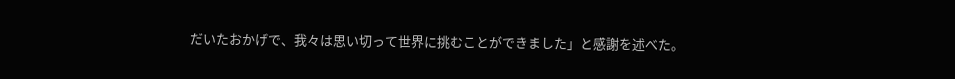だいたおかげで、我々は思い切って世界に挑むことができました」と感謝を述べた。